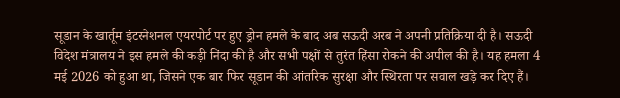सूडान के खार्तूम इंटरनेशनल एयरपोर्ट पर हुए ड्रोन हमले के बाद अब सऊदी अरब ने अपनी प्रतिक्रिया दी है। सऊदी विदेश मंत्रालय ने इस हमले की कड़ी निंदा की है और सभी पक्षों से तुरंत हिंसा रोकने की अपील की है। यह हमला 4 मई 2026 को हुआ था, जिसने एक बार फिर सूडान की आंतरिक सुरक्षा और स्थिरता पर सवाल खड़े कर दिए हैं।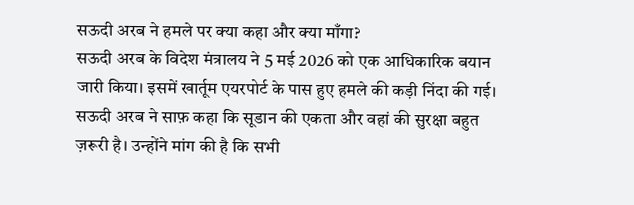सऊदी अरब ने हमले पर क्या कहा और क्या माँगा?
सऊदी अरब के विदेश मंत्रालय ने 5 मई 2026 को एक आधिकारिक बयान जारी किया। इसमें खार्तूम एयरपोर्ट के पास हुए हमले की कड़ी निंदा की गई। सऊदी अरब ने साफ़ कहा कि सूडान की एकता और वहां की सुरक्षा बहुत ज़रूरी है। उन्होंने मांग की है कि सभी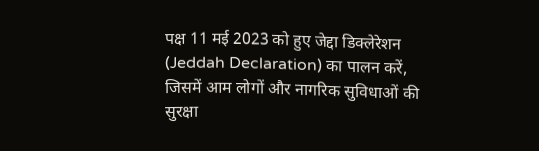पक्ष 11 मई 2023 को हुए जेद्दा डिक्लेरेशन (Jeddah Declaration) का पालन करें, जिसमें आम लोगों और नागरिक सुविधाओं की सुरक्षा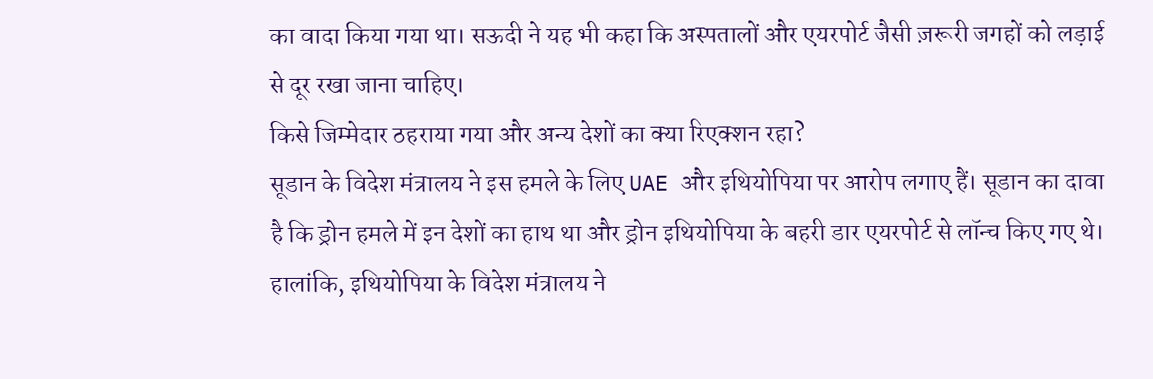का वादा किया गया था। सऊदी ने यह भी कहा कि अस्पतालों और एयरपोर्ट जैसी ज़रूरी जगहों को लड़ाई से दूर रखा जाना चाहिए।
किसे जिम्मेदार ठहराया गया और अन्य देशों का क्या रिएक्शन रहा?
सूडान के विदेश मंत्रालय ने इस हमले के लिए UAE और इथियोपिया पर आरोप लगाए हैं। सूडान का दावा है कि ड्रोन हमले में इन देशों का हाथ था और ड्रोन इथियोपिया के बहरी डार एयरपोर्ट से लॉन्च किए गए थे। हालांकि, इथियोपिया के विदेश मंत्रालय ने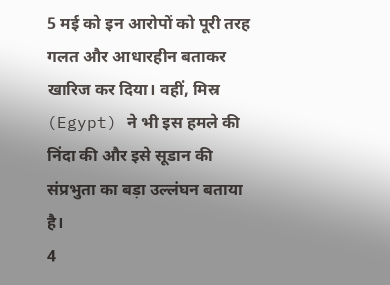5 मई को इन आरोपों को पूरी तरह गलत और आधारहीन बताकर खारिज कर दिया। वहीं, मिस्र (Egypt) ने भी इस हमले की निंदा की और इसे सूडान की संप्रभुता का बड़ा उल्लंघन बताया है।
4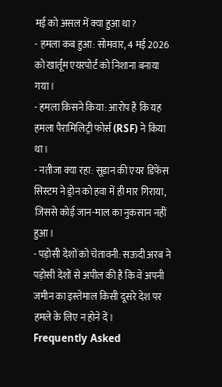मई को असल में क्या हुआ था?
- हमला कब हुआ: सोमवार, 4 मई 2026 को खार्तूम एयरपोर्ट को निशाना बनाया गया।
- हमला किसने किया: आरोप है कि यह हमला पैरामिलिट्री फोर्स (RSF) ने किया था।
- नतीजा क्या रहा: सूडान की एयर डिफेंस सिस्टम ने ड्रोन को हवा में ही मार गिराया, जिससे कोई जान-माल का नुकसान नहीं हुआ।
- पड़ोसी देशों को चेतावनी: सऊदी अरब ने पड़ोसी देशों से अपील की है कि वे अपनी जमीन का इस्तेमाल किसी दूसरे देश पर हमले के लिए न होने दें।
Frequently Asked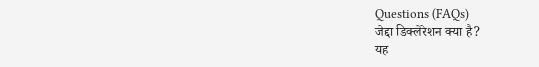Questions (FAQs)
जेद्दा डिक्लेरेशन क्या है?
यह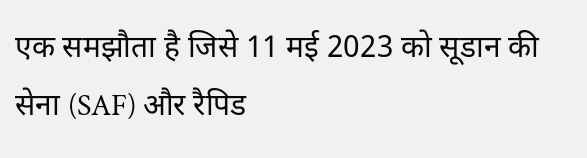एक समझौता है जिसे 11 मई 2023 को सूडान की सेना (SAF) और रैपिड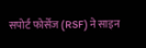सपोर्ट फोर्सेज (RSF) ने साइन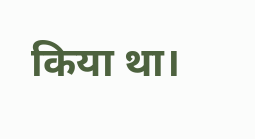किया था।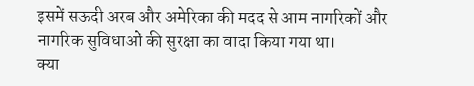इसमें सऊदी अरब और अमेरिका की मदद से आम नागरिकों और नागरिक सुविधाओं की सुरक्षा का वादा किया गया था।
क्या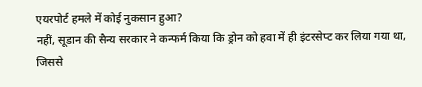एयरपोर्ट हमले में कोई नुकसान हुआ?
नहीं, सूडान की सैन्य सरकार ने कन्फर्म किया कि ड्रोन को हवा में ही इंटरसेप्ट कर लिया गया था, जिससे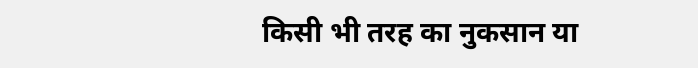किसी भी तरह का नुकसान या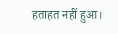हताहत नहीं हुआ।